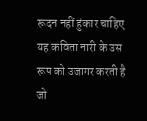रूदन नहीं हुंकार चाहिए
यह कविता नारी के उस रूप को उजागर करती है जो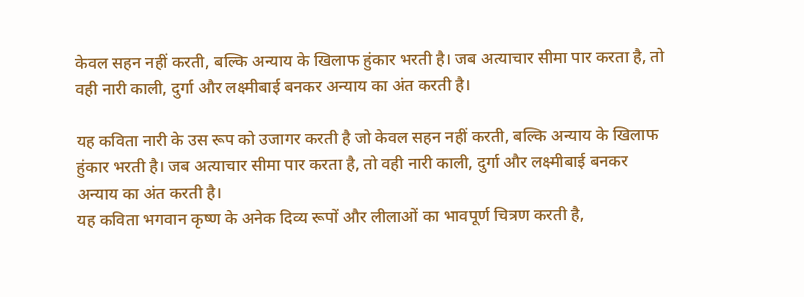केवल सहन नहीं करती, बल्कि अन्याय के खिलाफ हुंकार भरती है। जब अत्याचार सीमा पार करता है, तो वही नारी काली, दुर्गा और लक्ष्मीबाई बनकर अन्याय का अंत करती है।

यह कविता नारी के उस रूप को उजागर करती है जो केवल सहन नहीं करती, बल्कि अन्याय के खिलाफ हुंकार भरती है। जब अत्याचार सीमा पार करता है, तो वही नारी काली, दुर्गा और लक्ष्मीबाई बनकर अन्याय का अंत करती है।
यह कविता भगवान कृष्ण के अनेक दिव्य रूपों और लीलाओं का भावपूर्ण चित्रण करती है,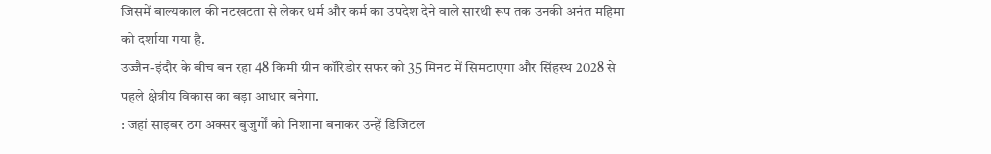जिसमें बाल्यकाल की नटखटता से लेकर धर्म और कर्म का उपदेश देने वाले सारथी रूप तक उनकी अनंत महिमा को दर्शाया गया है.
उज्जैन-इंदौर के बीच बन रहा 48 किमी ग्रीन कॉरिडोर सफर को 35 मिनट में सिमटाएगा और सिंहस्थ 2028 से पहले क्षेत्रीय विकास का बड़ा आधार बनेगा.
: जहां साइबर ठग अक्सर बुजुर्गों को निशाना बनाकर उन्हें डिजिटल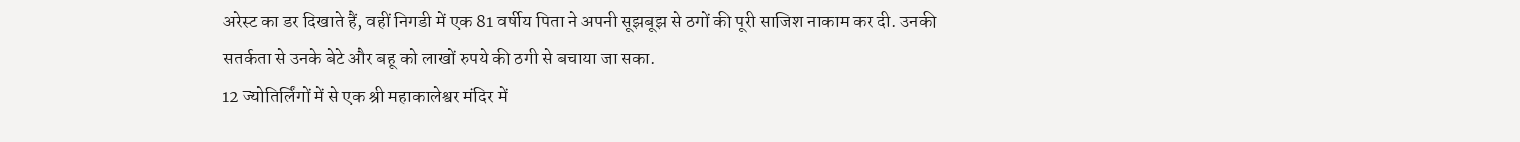अरेस्ट का डर दिखाते हैं, वहीं निगडी में एक 81 वर्षीय पिता ने अपनी सूझबूझ से ठगों की पूरी साजिश नाकाम कर दी. उनकी सतर्कता से उनके बेटे और बहू को लाखों रुपये की ठगी से बचाया जा सका.
12 ज्योतिर्लिंगों में से एक श्री महाकालेश्वर मंदिर में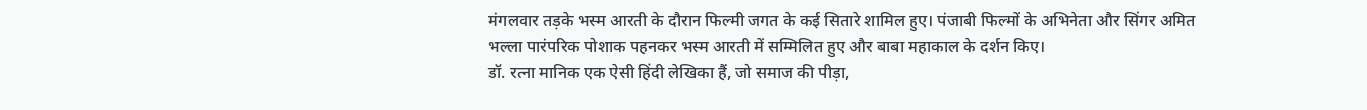मंगलवार तड़के भस्म आरती के दौरान फिल्मी जगत के कई सितारे शामिल हुए। पंजाबी फिल्मों के अभिनेता और सिंगर अमित भल्ला पारंपरिक पोशाक पहनकर भस्म आरती में सम्मिलित हुए और बाबा महाकाल के दर्शन किए।
डॉ. रत्ना मानिक एक ऐसी हिंदी लेखिका हैं, जो समाज की पीड़ा,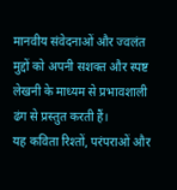मानवीय संवेदनाओं और ज्वलंत मुद्दों को अपनी सशक्त और स्पष्ट लेखनी के माध्यम से प्रभावशाली ढंग से प्रस्तुत करती हैं।
यह कविता रिश्तों, परंपराओं और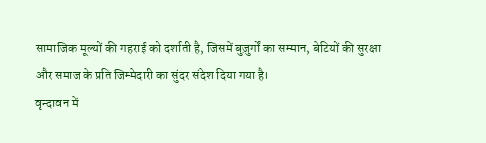सामाजिक मूल्यों की गहराई को दर्शाती है, जिसमें बुज़ुर्गों का सम्मान, बेटियों की सुरक्षा और समाज के प्रति जिम्मेदारी का सुंदर संदेश दिया गया है।
वृन्दावन में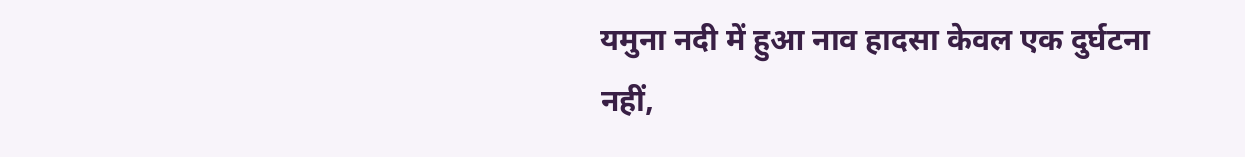यमुना नदी में हुआ नाव हादसा केवल एक दुर्घटना नहीं,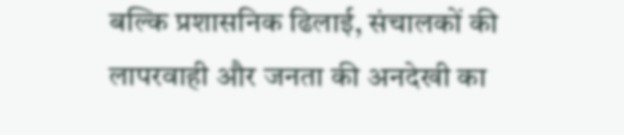बल्कि प्रशासनिक ढिलाई, संचालकों की लापरवाही और जनता की अनदेखी का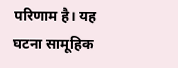परिणाम है। यह घटना सामूहिक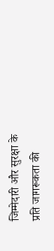जिम्मेदारी और सुरक्षा के प्रति जागरूकता की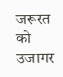जरूरत को उजागर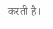करती है।